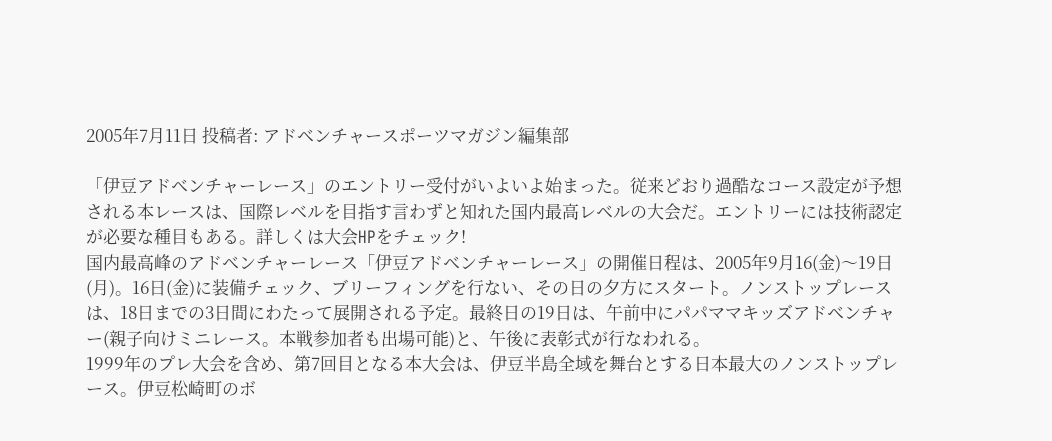2005年7月11日 投稿者: アドベンチャースポーツマガジン編集部

「伊豆アドベンチャーレース」のエントリー受付がいよいよ始まった。従来どおり過酷なコース設定が予想される本レースは、国際レベルを目指す言わずと知れた国内最高レベルの大会だ。エントリーには技術認定が必要な種目もある。詳しくは大会HPをチェック!
国内最高峰のアドベンチャーレース「伊豆アドベンチャーレース」の開催日程は、2005年9月16(金)〜19日(月)。16日(金)に装備チェック、ブリーフィングを行ない、その日の夕方にスタート。ノンストップレースは、18日までの3日間にわたって展開される予定。最終日の19日は、午前中にパパママキッズアドベンチャー(親子向けミニレース。本戦参加者も出場可能)と、午後に表彰式が行なわれる。
1999年のプレ大会を含め、第7回目となる本大会は、伊豆半島全域を舞台とする日本最大のノンストップレース。伊豆松崎町のボ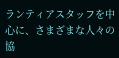ランティアスタッフを中心に、さまざまな人々の協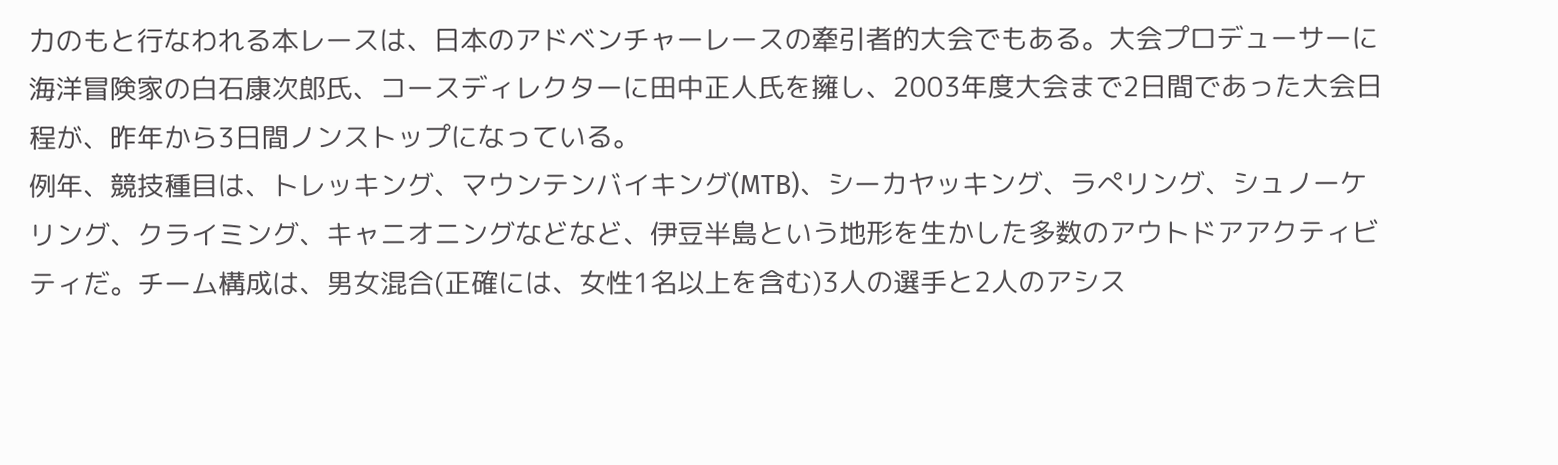力のもと行なわれる本レースは、日本のアドベンチャーレースの牽引者的大会でもある。大会プロデューサーに海洋冒険家の白石康次郎氏、コースディレクターに田中正人氏を擁し、2003年度大会まで2日間であった大会日程が、昨年から3日間ノンストップになっている。
例年、競技種目は、トレッキング、マウンテンバイキング(MTB)、シーカヤッキング、ラぺリング、シュノーケリング、クライミング、キャニオニングなどなど、伊豆半島という地形を生かした多数のアウトドアアクティビティだ。チーム構成は、男女混合(正確には、女性1名以上を含む)3人の選手と2人のアシス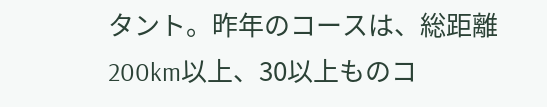タント。昨年のコースは、総距離200km以上、30以上ものコ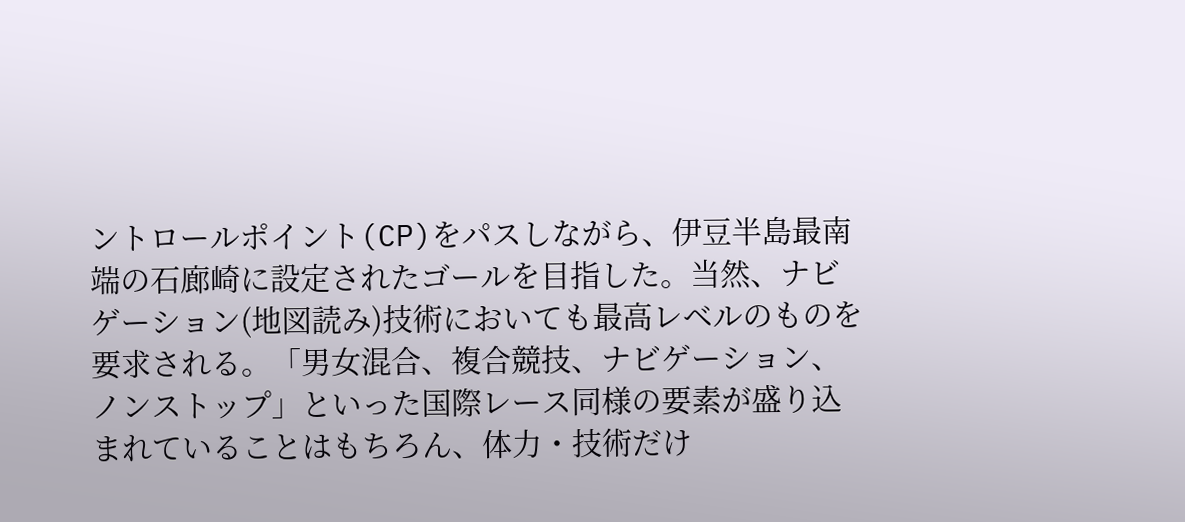ントロールポイント(CP)をパスしながら、伊豆半島最南端の石廊崎に設定されたゴールを目指した。当然、ナビゲーション(地図読み)技術においても最高レベルのものを要求される。「男女混合、複合競技、ナビゲーション、ノンストップ」といった国際レース同様の要素が盛り込まれていることはもちろん、体力・技術だけ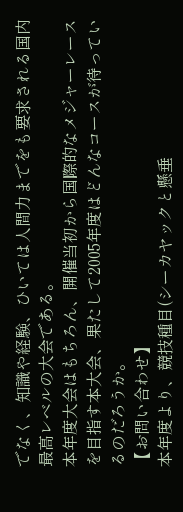でなく、知識や経験、ひいては人間力までをも要求される国内最高レベルの大会である。
本年度大会はもちろん、開催当初から国際的なメジャーレースを目指す本大会、果たして2005年度はどんなコースが待っているのだろうか。
【お問い合わせ】
本年度より、競技種目(シーカヤックと懸垂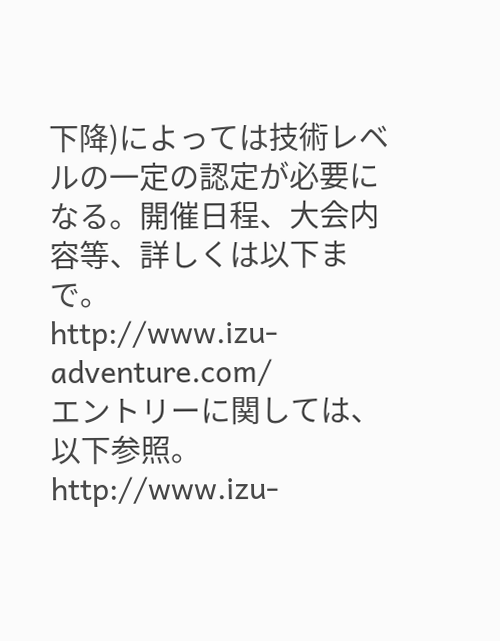下降)によっては技術レベルの一定の認定が必要になる。開催日程、大会内容等、詳しくは以下まで。
http://www.izu-adventure.com/
エントリーに関しては、以下参照。
http://www.izu-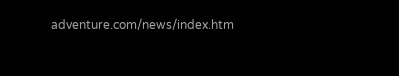adventure.com/news/index.htm